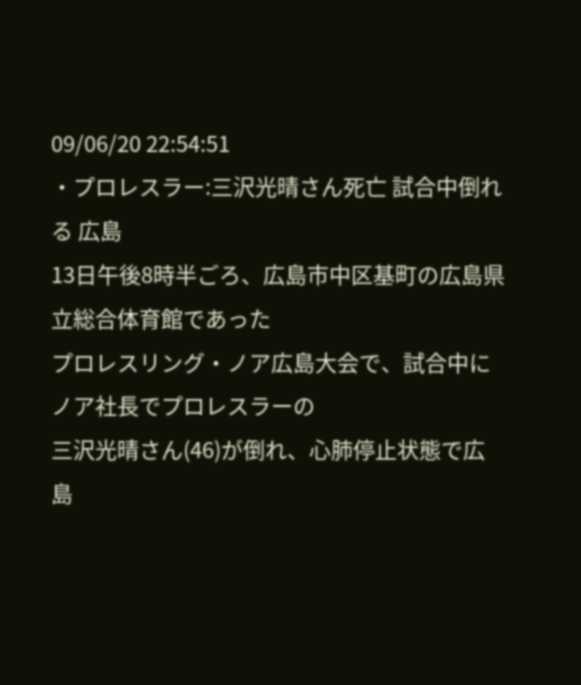09/06/20 22:54:51
・プロレスラー:三沢光晴さん死亡 試合中倒れる 広島
13日午後8時半ごろ、広島市中区基町の広島県立総合体育館であった
プロレスリング・ノア広島大会で、試合中にノア社長でプロレスラーの
三沢光晴さん(46)が倒れ、心肺停止状態で広島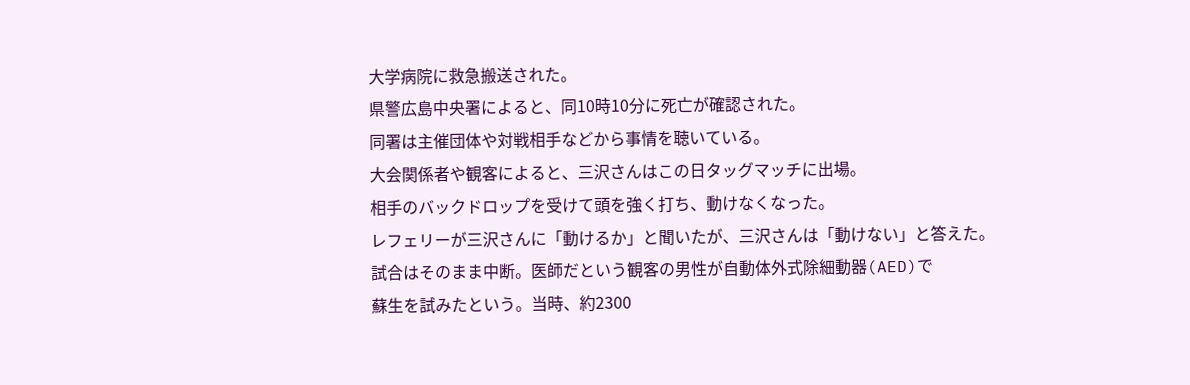大学病院に救急搬送された。
県警広島中央署によると、同10時10分に死亡が確認された。
同署は主催団体や対戦相手などから事情を聴いている。
大会関係者や観客によると、三沢さんはこの日タッグマッチに出場。
相手のバックドロップを受けて頭を強く打ち、動けなくなった。
レフェリーが三沢さんに「動けるか」と聞いたが、三沢さんは「動けない」と答えた。
試合はそのまま中断。医師だという観客の男性が自動体外式除細動器(AED)で
蘇生を試みたという。当時、約2300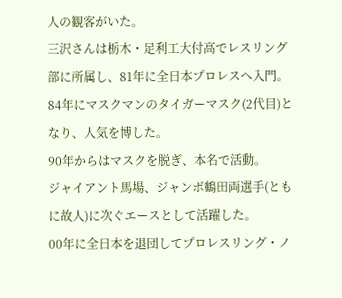人の観客がいた。
三沢さんは栃木・足利工大付高でレスリング部に所属し、81年に全日本プロレスへ入門。
84年にマスクマンのタイガーマスク(2代目)となり、人気を博した。
90年からはマスクを脱ぎ、本名で活動。
ジャイアント馬場、ジャンボ鶴田両選手(ともに故人)に次ぐエースとして活躍した。
00年に全日本を退団してプロレスリング・ノ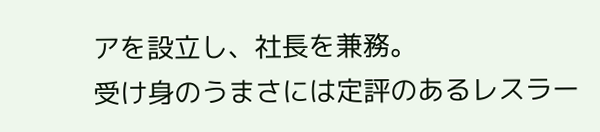アを設立し、社長を兼務。
受け身のうまさには定評のあるレスラー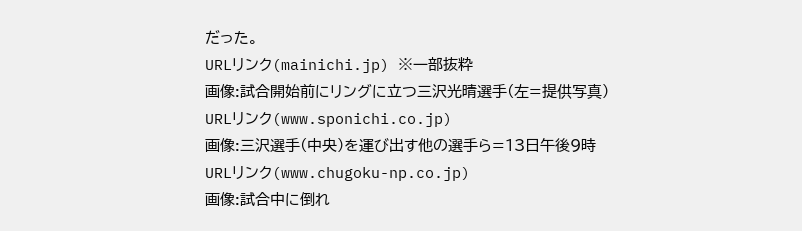だった。
URLリンク(mainichi.jp) ※一部抜粋
画像:試合開始前にリングに立つ三沢光晴選手(左=提供写真)
URLリンク(www.sponichi.co.jp)
画像:三沢選手(中央)を運び出す他の選手ら=13日午後9時
URLリンク(www.chugoku-np.co.jp)
画像:試合中に倒れ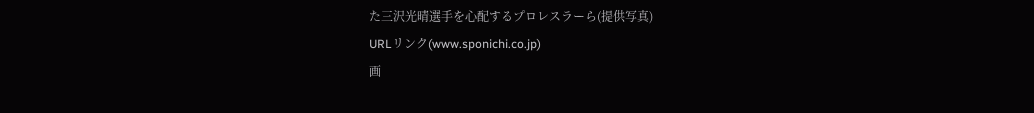た三沢光晴選手を心配するプロレスラーら(提供写真)
URLリンク(www.sponichi.co.jp)
画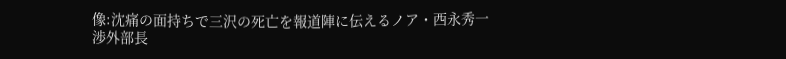像:沈痛の面持ちで三沢の死亡を報道陣に伝えるノア・西永秀一渉外部長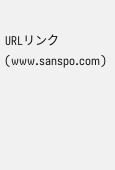URLリンク(www.sanspo.com)